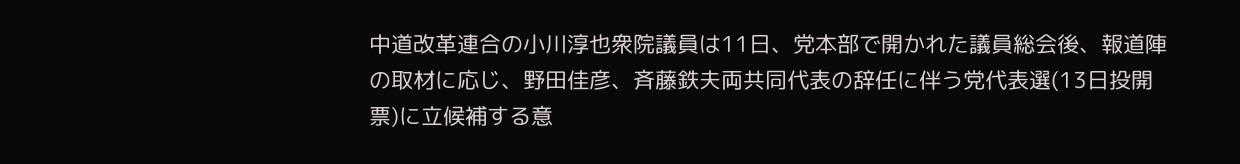中道改革連合の小川淳也衆院議員は11日、党本部で開かれた議員総会後、報道陣の取材に応じ、野田佳彦、斉藤鉄夫両共同代表の辞任に伴う党代表選(13日投開票)に立候補する意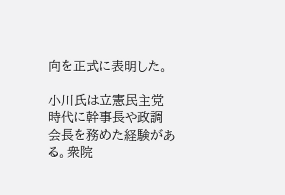向を正式に表明した。

小川氏は立憲民主党時代に幹事長や政調会長を務めた経験がある。衆院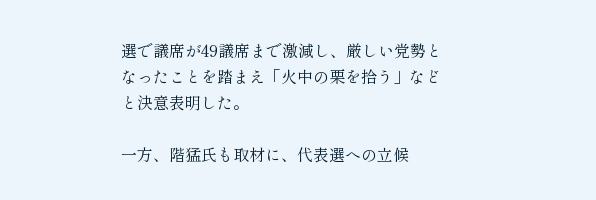選で議席が49議席まで激減し、厳しい党勢となったことを踏まえ「火中の栗を拾う」などと決意表明した。

一方、階猛氏も取材に、代表選への立候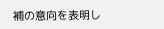補の意向を表明し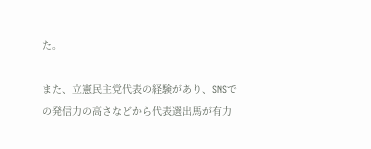た。

また、立憲民主党代表の経験があり、SNSでの発信力の高さなどから代表選出馬が有力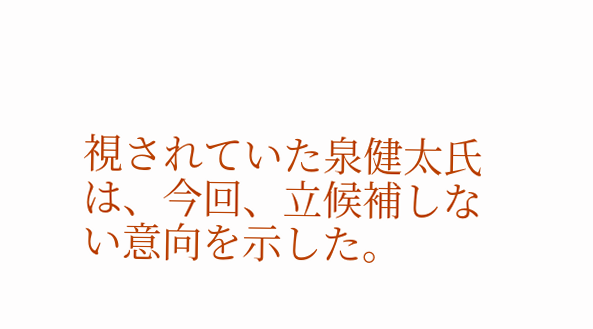視されていた泉健太氏は、今回、立候補しない意向を示した。